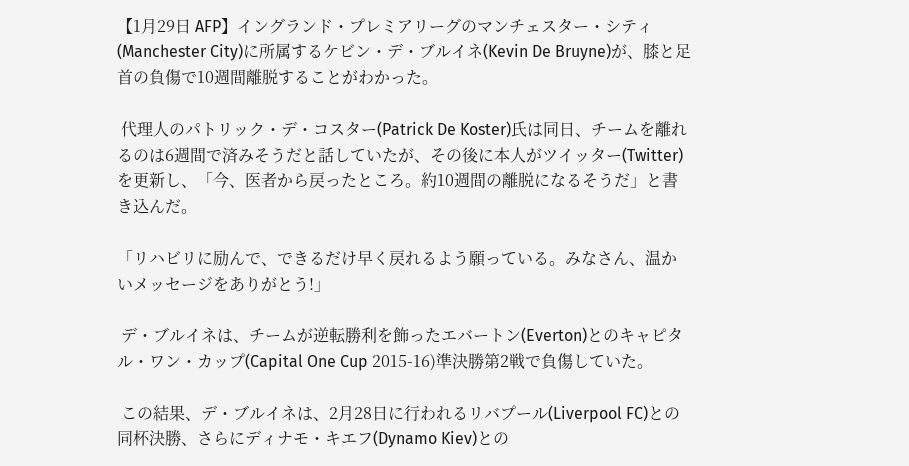【1月29日 AFP】イングランド・プレミアリーグのマンチェスター・シティ(Manchester City)に所属するケビン・デ・ブルイネ(Kevin De Bruyne)が、膝と足首の負傷で10週間離脱することがわかった。

 代理人のパトリック・デ・コスター(Patrick De Koster)氏は同日、チームを離れるのは6週間で済みそうだと話していたが、その後に本人がツイッター(Twitter)を更新し、「今、医者から戻ったところ。約10週間の離脱になるそうだ」と書き込んだ。

「リハビリに励んで、できるだけ早く戻れるよう願っている。みなさん、温かいメッセージをありがとう!」

 デ・ブルイネは、チームが逆転勝利を飾ったエバートン(Everton)とのキャピタル・ワン・カップ(Capital One Cup 2015-16)準決勝第2戦で負傷していた。

 この結果、デ・ブルイネは、2月28日に行われるリバプール(Liverpool FC)との同杯決勝、さらにディナモ・キエフ(Dynamo Kiev)との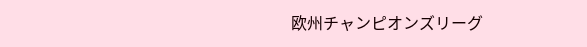欧州チャンピオンズリーグ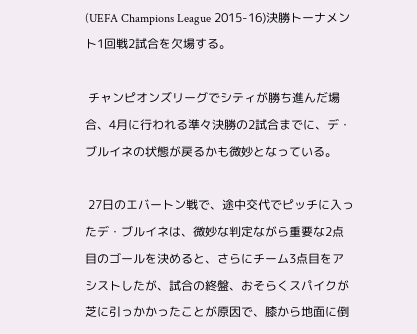(UEFA Champions League 2015-16)決勝トーナメント1回戦2試合を欠場する。

 チャンピオンズリーグでシティが勝ち進んだ場合、4月に行われる準々決勝の2試合までに、デ・ブルイネの状態が戻るかも微妙となっている。

 27日のエバートン戦で、途中交代でピッチに入ったデ・ブルイネは、微妙な判定ながら重要な2点目のゴールを決めると、さらにチーム3点目をアシストしたが、試合の終盤、おそらくスパイクが芝に引っかかったことが原因で、膝から地面に倒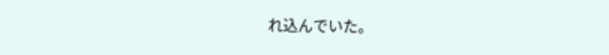れ込んでいた。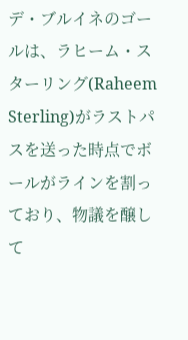デ・ブルイネのゴールは、ラヒーム・スターリング(Raheem Sterling)がラストパスを送った時点でボールがラインを割っており、物議を醸して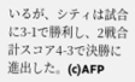いるが、シティは試合に3-1で勝利し、2戦合計スコア4-3で決勝に進出した。(c)AFP